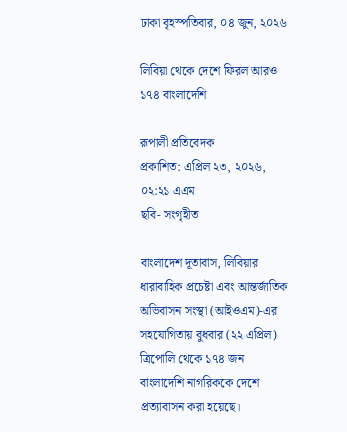ঢাকা বৃহস্পতিবার, ০৪ জুন, ২০২৬

লিবিয়া থেকে দেশে ফিরল আরও ১৭৪ বাংলাদেশি

রূপালী প্রতিবেদক
প্রকাশিত: এপ্রিল ২৩, ২০২৬, ০২:২১ এএম
ছবি- সংগৃহীত

বাংলাদেশ দূতাবাস, লিবিয়ার ধারাবাহিক প্রচেষ্টা এবং আন্তর্জাতিক অভিবাসন সংস্থা (আইওএম)-এর সহযোগিতায় বুধবার (২২ এপ্রিল) ত্রিপোলি থেকে ১৭৪ জন বাংলাদেশি নাগরিককে দেশে প্রত্যাবাসন করা হয়েছে।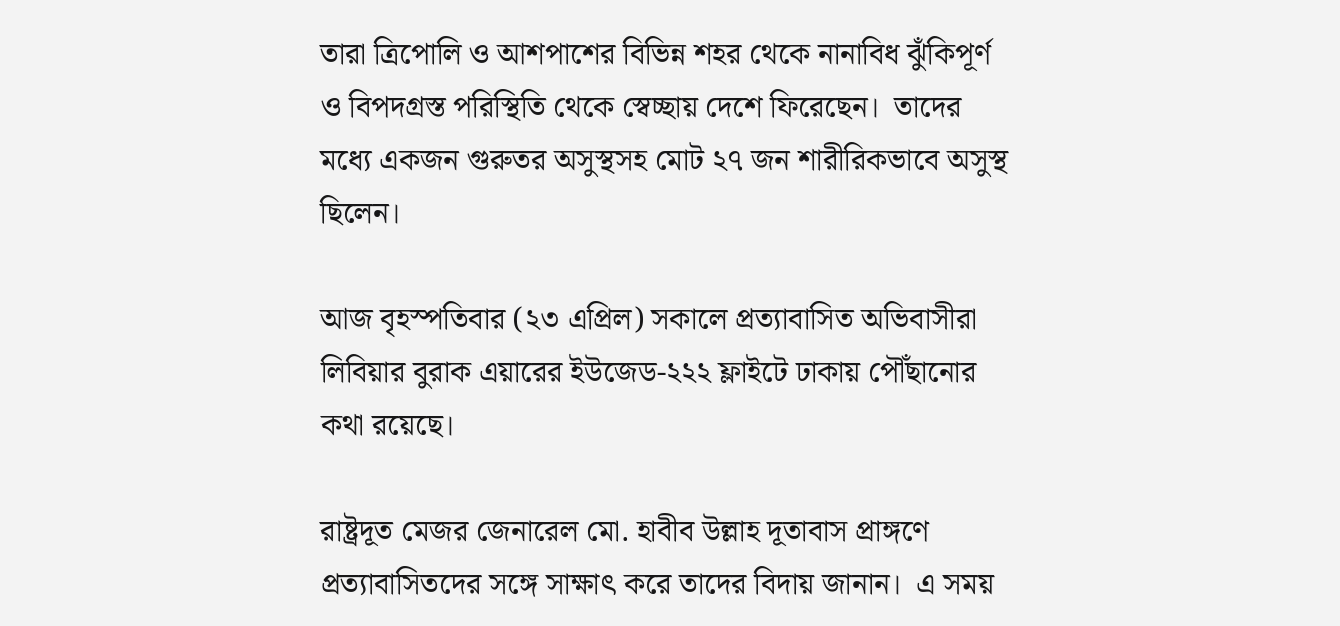তারা ত্রিপোলি ও আশপাশের বিভিন্ন শহর থেকে নানাবিধ ঝুঁকিপূর্ণ ও বিপদগ্রস্ত পরিস্থিতি থেকে স্বেচ্ছায় দেশে ফিরেছেন।  তাদের মধ্যে একজন গুরুতর অসুস্থসহ মোট ২৭ জন শারীরিকভাবে অসুস্থ ছিলেন।

আজ বৃহস্পতিবার (২৩ এপ্রিল) সকালে প্রত্যাবাসিত অভিবাসীরা লিবিয়ার বুরাক এয়ারের ইউজেড-২২২ ফ্লাইটে ঢাকায় পৌঁছানোর কথা রয়েছে।

রাষ্ট্রদূত মেজর জেনারেল মো. হাবীব উল্লাহ দূতাবাস প্রাঙ্গণে প্রত্যাবাসিতদের সঙ্গে সাক্ষাৎ করে তাদের বিদায় জানান।  এ সময়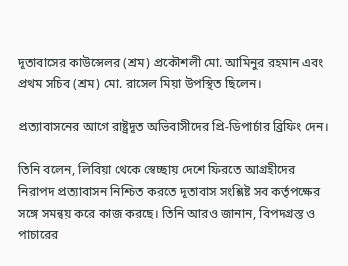দূতাবাসের কাউন্সেলর (শ্রম) প্রকৌশলী মো. আমিনুর রহমান এবং প্রথম সচিব (শ্রম) মো. রাসেল মিয়া উপস্থিত ছিলেন।

প্রত্যাবাসনের আগে রাষ্ট্রদূত অভিবাসীদের প্রি-ডিপার্চার ব্রিফিং দেন।

তিনি বলেন, লিবিয়া থেকে স্বেচ্ছায় দেশে ফিরতে আগ্রহীদের নিরাপদ প্রত্যাবাসন নিশ্চিত করতে দূতাবাস সংশ্লিষ্ট সব কর্তৃপক্ষের সঙ্গে সমন্বয় করে কাজ করছে। তিনি আরও জানান, বিপদগ্রস্ত ও পাচারের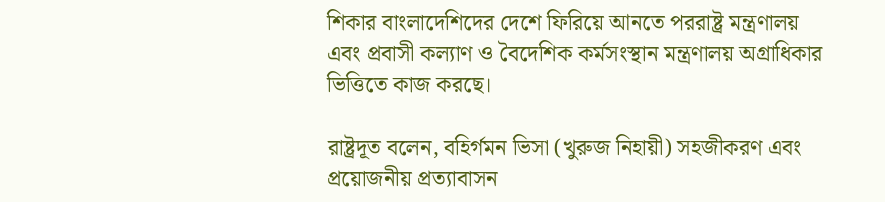শিকার বাংলাদেশিদের দেশে ফিরিয়ে আনতে পররাষ্ট্র মন্ত্রণালয় এবং প্রবাসী কল্যাণ ও বৈদেশিক কর্মসংস্থান মন্ত্রণালয় অগ্রাধিকার ভিত্তিতে কাজ করছে।

রাষ্ট্রদূত বলেন, বহির্গমন ভিসা (খুরুজ নিহায়ী) সহজীকরণ এবং প্রয়োজনীয় প্রত্যাবাসন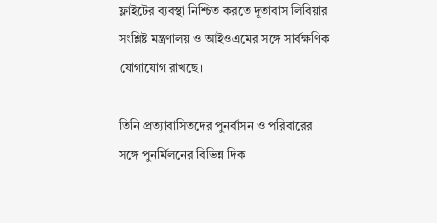ফ্লাইটের ব্যবস্থা নিশ্চিত করতে দূতাবাস লিবিয়ার সংশ্লিষ্ট মন্ত্রণালয় ও আইওএমের সঙ্গে সার্বক্ষণিক যোগাযোগ রাখছে।

তিনি প্রত্যাবাসিতদের পুনর্বাসন ও পরিবারের সঙ্গে পুনর্মিলনের বিভিন্ন দিক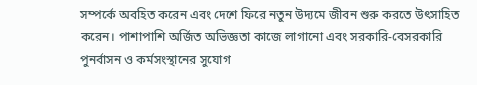সম্পর্কে অবহিত করেন এবং দেশে ফিরে নতুন উদ্যমে জীবন শুরু করতে উৎসাহিত করেন। পাশাপাশি অর্জিত অভিজ্ঞতা কাজে লাগানো এবং সরকারি-বেসরকারি পুনর্বাসন ও কর্মসংস্থানের সুযোগ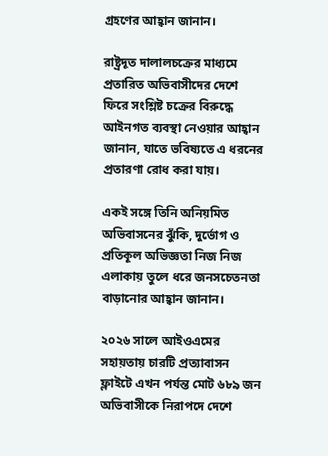গ্রহণের আহ্বান জানান।

রাষ্ট্রদূত দালালচক্রের মাধ্যমে প্রতারিত অভিবাসীদের দেশে ফিরে সংশ্লিষ্ট চক্রের বিরুদ্ধে আইনগত ব্যবস্থা নেওয়ার আহ্বান জানান, যাতে ভবিষ্যতে এ ধরনের প্রতারণা রোধ করা যায়।

একই সঙ্গে তিনি অনিয়মিত অভিবাসনের ঝুঁকি, দুর্ভোগ ও প্রতিকূল অভিজ্ঞতা নিজ নিজ এলাকায় তুলে ধরে জনসচেতনতা বাড়ানোর আহ্বান জানান।

২০২৬ সালে আইওএমের সহায়তায় চারটি প্রত্যাবাসন ফ্লাইটে এখন পর্যন্ত মোট ৬৮৯ জন অভিবাসীকে নিরাপদে দেশে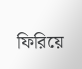ফিরিয়ে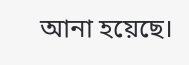আনা হয়েছে।